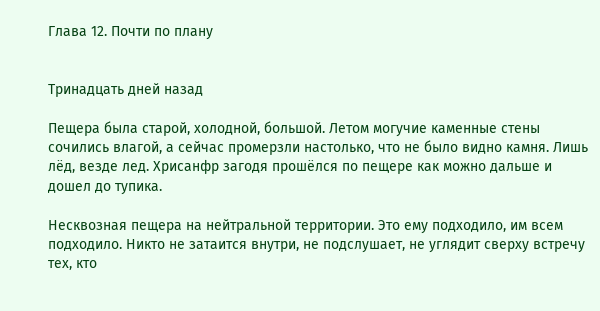Глава 12. Почти по плану


Тринадцать дней назад

Пещера была старой, холодной, большой. Летом могучие каменные стены сочились влагой, а сейчас промерзли настолько, что не было видно камня. Лишь лёд, везде лед. Хрисанфр загодя прошёлся по пещере как можно дальше и дошел до тупика.

Несквозная пещера на нейтральной территории. Это ему подходило, им всем подходило. Никто не затаится внутри, не подслушает, не углядит сверху встречу тех, кто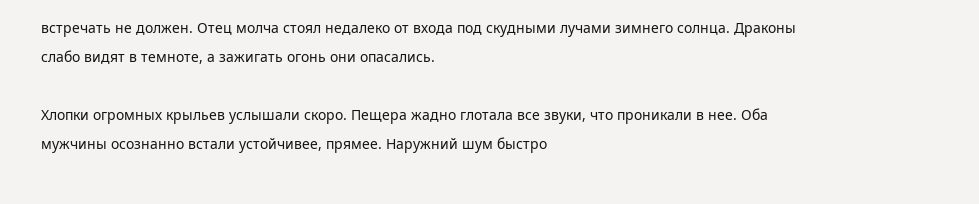встречать не должен. Отец молча стоял недалеко от входа под скудными лучами зимнего солнца. Драконы слабо видят в темноте, а зажигать огонь они опасались.

Хлопки огромных крыльев услышали скоро. Пещера жадно глотала все звуки, что проникали в нее. Оба мужчины осознанно встали устойчивее, прямее. Наружний шум быстро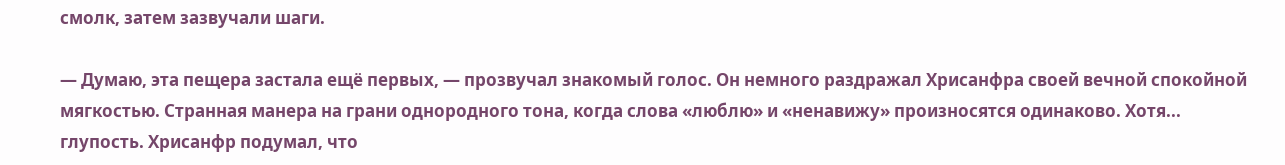смолк, затем зазвучали шаги.

— Думаю, эта пещера застала ещё первых, — прозвучал знакомый голос. Он немного раздражал Хрисанфра своей вечной спокойной мягкостью. Странная манера на грани однородного тона, когда слова «люблю» и «ненавижу» произносятся одинаково. Хотя... глупость. Хрисанфр подумал, что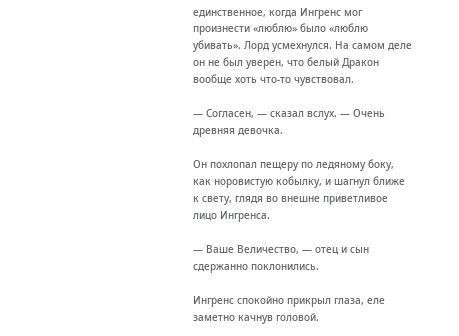единственное, когда Ингренс мог произнести «люблю» было «люблю убивать». Лорд усмехнулся. На самом деле он не был уверен, что белый Дракон вообще хоть что-то чувствовал.

— Согласен, — сказал вслух. — Очень древняя девочка.

Он похлопал пещеру по ледяному боку, как норовистую кобылку, и шагнул ближе к свету, глядя во внешне приветливое лицо Ингренса.

— Ваше Величество, — отец и сын сдержанно поклонились.

Ингренс спокойно прикрыл глаза, еле заметно качнув головой.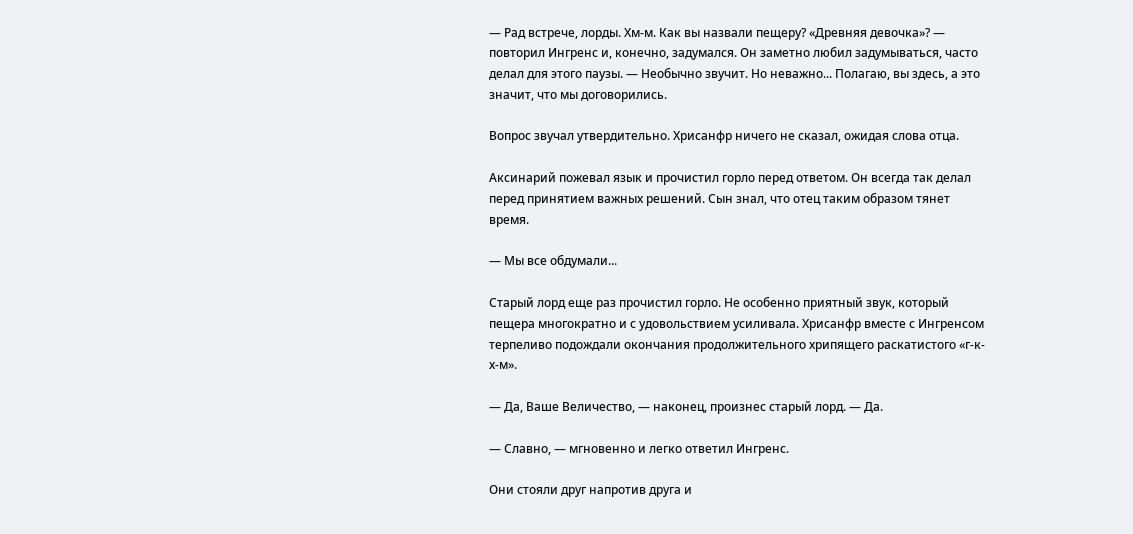— Рад встрече, лорды. Хм-м. Как вы назвали пещеру? «Древняя девочка»? — повторил Ингренс и, конечно, задумался. Он заметно любил задумываться, часто делал для этого паузы. — Необычно звучит. Но неважно... Полагаю, вы здесь, а это значит, что мы договорились.

Вопрос звучал утвердительно. Хрисанфр ничего не сказал, ожидая слова отца.

Аксинарий пожевал язык и прочистил горло перед ответом. Он всегда так делал перед принятием важных решений. Сын знал, что отец таким образом тянет время.

— Мы все обдумали...

Старый лорд еще раз прочистил горло. Не особенно приятный звук, который пещера многократно и с удовольствием усиливала. Хрисанфр вместе с Ингренсом терпеливо подождали окончания продолжительного хрипящего раскатистого «г-к-х-м».

— Да, Ваше Величество, — наконец, произнес старый лорд. — Да.

— Славно, — мгновенно и легко ответил Ингренс.

Они стояли друг напротив друга и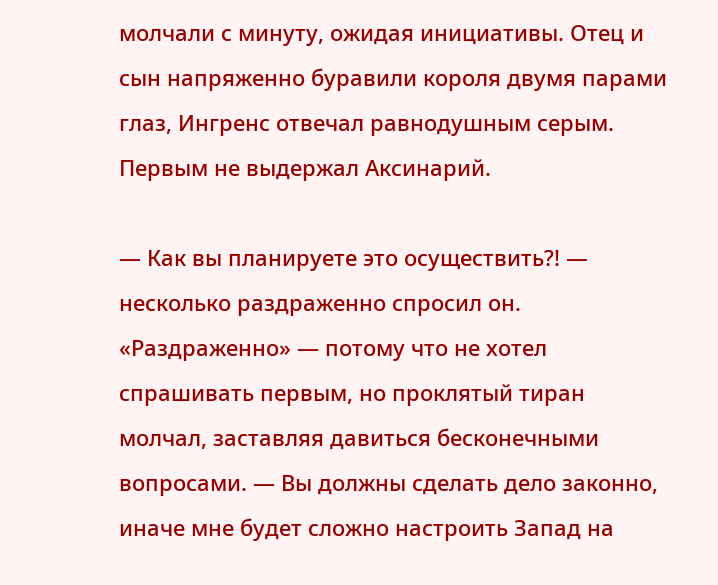молчали с минуту, ожидая инициативы. Отец и сын напряженно буравили короля двумя парами глаз, Ингренс отвечал равнодушным серым. Первым не выдержал Аксинарий.

— Как вы планируете это осуществить?! — несколько раздраженно спросил он. «Раздраженно» — потому что не хотел спрашивать первым, но проклятый тиран молчал, заставляя давиться бесконечными вопросами. — Вы должны сделать дело законно, иначе мне будет сложно настроить Запад на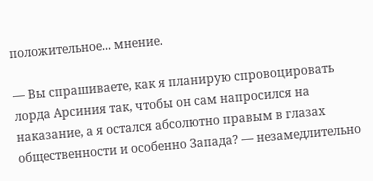положительное... мнение.

— Вы спрашиваете, как я планирую спровоцировать лорда Арсиния так, чтобы он сам напросился на наказание, а я остался абсолютно правым в глазах общественности и особенно Запада? — незамедлительно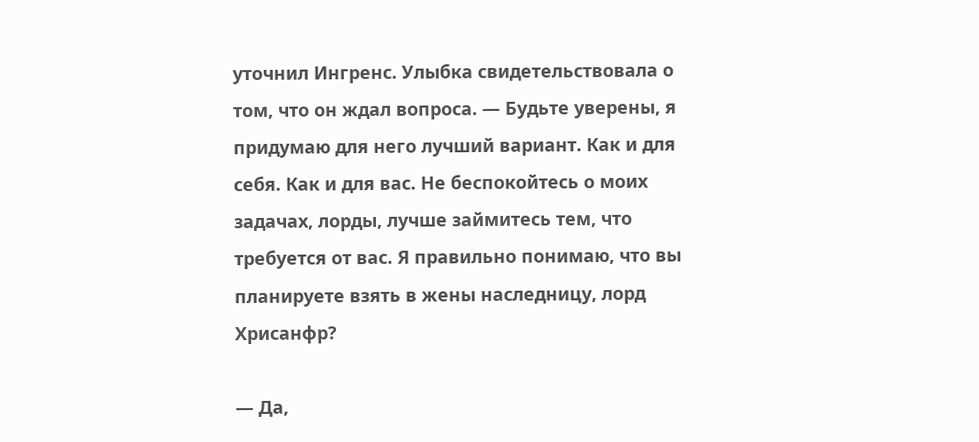уточнил Ингренс. Улыбка свидетельствовала о том, что он ждал вопроса. — Будьте уверены, я придумаю для него лучший вариант. Как и для себя. Как и для вас. Не беспокойтесь о моих задачах, лорды, лучше займитесь тем, что требуется от вас. Я правильно понимаю, что вы планируете взять в жены наследницу, лорд Хрисанфр?

— Да,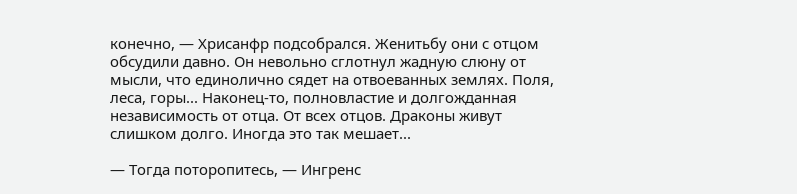конечно, — Хрисанфр подсобрался. Женитьбу они с отцом обсудили давно. Он невольно сглотнул жадную слюну от мысли, что единолично сядет на отвоеванных землях. Поля, леса, горы... Наконец-то, полновластие и долгожданная независимость от отца. От всех отцов. Драконы живут слишком долго. Иногда это так мешает...

— Тогда поторопитесь, — Ингренс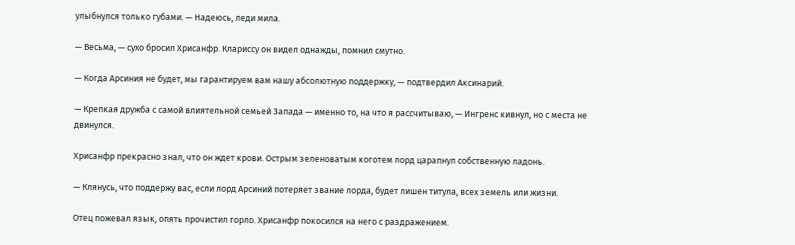улыбнулся только губами. — Надеюсь, леди мила.

— Весьма, — сухо бросил Хрисанфр. Клариссу он видел однажды, помнил смутно.

— Когда Арсиния не будет, мы гарантируем вам нашу абсолютную поддержку, — подтвердил Аксинарий.

— Крепкая дружба с самой влиятельной семьей Запада — именно то, на что я рассчитываю, — Ингренс кивнул, но с места не двинулся.

Хрисанфр прекрасно знал, что он ждет крови. Острым зеленоватым коготем лорд царапнул собственную ладонь.

— Клянусь, что поддержу вас, если лорд Арсиний потеряет звание лорда, будет лишен титула, всех земель или жизни.

Отец пожевал язык, опять прочистил горло. Хрисанфр покосился на него с раздражением.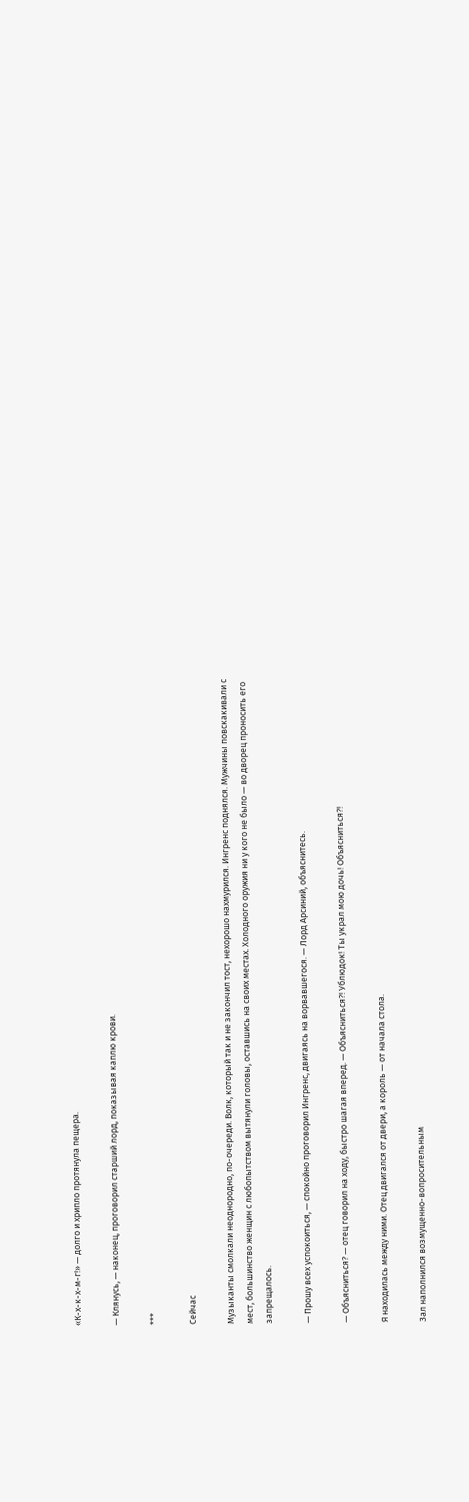«К-х-к-х-м-г!» — долго и хрипло протянула пещера.

— Клянусь, — наконец, проговорил старший лорд, показывая каплю крови.

***

Сейчас

Музыканты смолкали неоднородно, по-очереди. Волк, который так и не закончил тост, нехорошо нахмурился. Ингренс поднялся. Мужчины повскакивали с мест, большинство женщин с любопытством вытянули головы, оставшись на своих местах. Холодного оружия ни у кого не было — во дворец проносить его запрещалось.

— Прошу всех успокоиться, — спокойно проговорил Ингренс, двигаясь на ворвавшегося. — Лорд Арсиний, объяснитесь.

— Объясниться? — отец говорил на ходу, быстро шагая вперед. — Объясниться?! Ублюдок! Ты украл мою дочь! Объясниться?!

Я находилась между ними. Отец двигался от двери, а король — от начала стола.

Зал наполнился возмущенно-вопросительным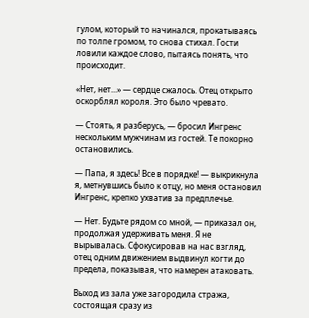гулом, который то начинался, прокатываясь по толпе громом, то снова стихал. Гости ловили каждое слово, пытаясь понять, что происходит.

«Нет, нет...» — сердце сжалось. Отец открыто оскорблял короля. Это было чревато.

— Стоять, я разберусь, — бросил Ингренс нескольким мужчинам из гостей. Те покорно остановились.

— Папа, я здесь! Все в порядке! — выкрикнула я, метнувшись было к отцу, но меня остановил Ингренс, крепко ухватив за предплечье.

— Нет. Будьте рядом со мной, — приказал он, продолжая удерживать меня. Я не вырывалась. Сфокусировав на нас взгляд, отец одним движением выдвинул когти до предела, показывая, что намерен атаковать.

Выход из зала уже загородила стража, состоящая сразу из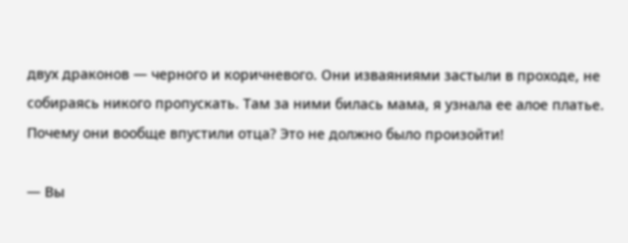двух драконов — черного и коричневого. Они изваяниями застыли в проходе, не собираясь никого пропускать. Там за ними билась мама, я узнала ее алое платье. Почему они вообще впустили отца? Это не должно было произойти!

— Вы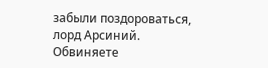забыли поздороваться, лорд Арсиний. Обвиняете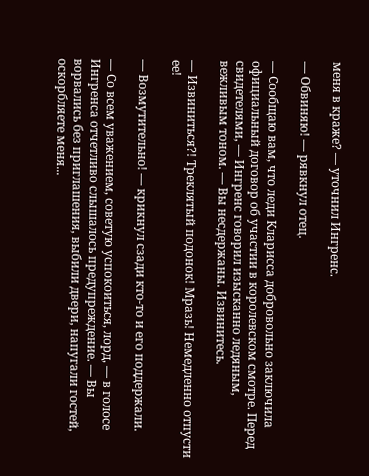меня в краже? — уточнил Ингренс.

— Обвиняю! — рявкнул отец.

— Сообщаю вам, что леди Кларисса добровольно заключила официальный договор об участии в королевском смотре. Перед свидетелями, — Ингренс говорил изысканно ледяным, вежливым тоном. — Вы несдержаны. Извинитесь.

— Извиниться?! Треклятый подонок! Мразь! Немедленно отпусти ее!

— Возмутительно! — крикнул сзади кто-то и его поддержали.

— Со всем уважением, советую успокоиться, лорд, — в голосе Ингренса отчетливо слышалось предупреждение. — Вы ворвались без приглашения, выбили двери, напугали гостей, оскорбляете меня...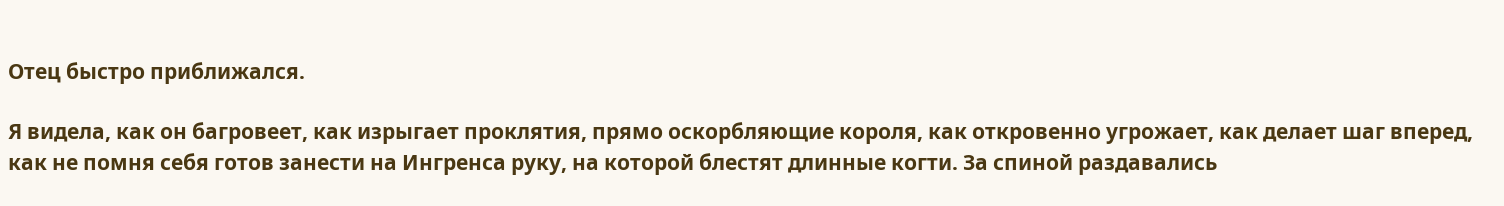Отец быстро приближался.

Я видела, как он багровеет, как изрыгает проклятия, прямо оскорбляющие короля, как откровенно угрожает, как делает шаг вперед, как не помня себя готов занести на Ингренса руку, на которой блестят длинные когти. За спиной раздавались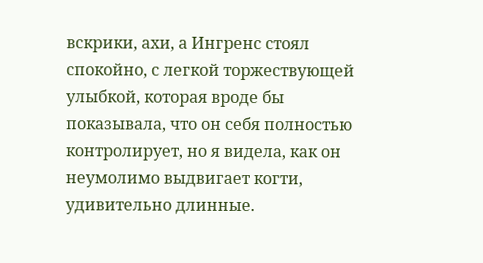вскрики, ахи, а Ингренс стоял спокойно, с легкой торжествующей улыбкой, которая вроде бы показывала, что он себя полностью контролирует, но я видела, как он неумолимо выдвигает когти, удивительно длинные.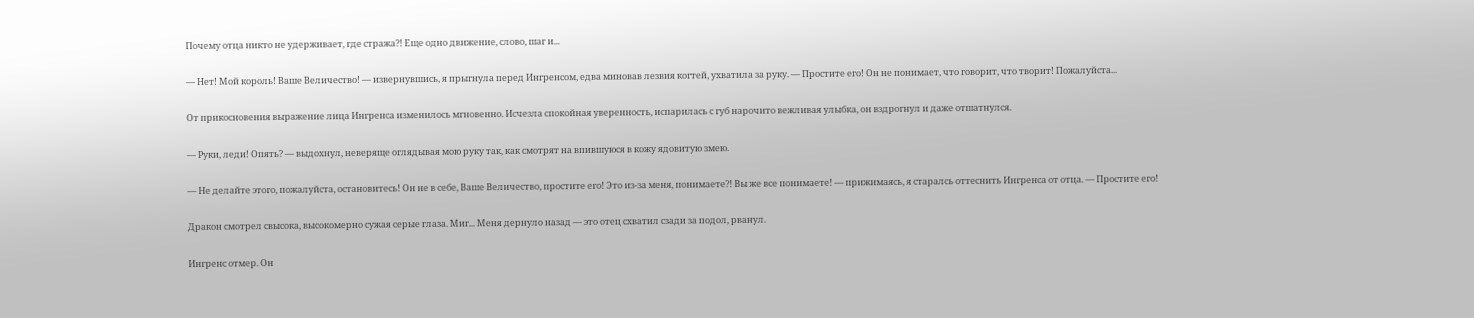Почему отца никто не удерживает, где стража?! Еще одно движение, слово, шаг и...

— Нет! Мой король! Ваше Величество! — извернувшись, я прыгнула перед Ингренсом, едва миновав лезвия когтей, ухватила за руку. — Простите его! Он не понимает, что говорит, что творит! Пожалуйста...

От прикосновения выражение лица Ингренса изменилось мгновенно. Исчезла спокойная уверенность, испарилась с губ нарочито вежливая улыбка, он вздрогнул и даже отшатнулся.

— Руки, леди! Опять? — выдохнул, неверяще оглядывая мою руку так, как смотрят на впившуюся в кожу ядовитую змею.

— Не делайте этого, пожалуйста, остановитесь! Он не в себе, Ваше Величество, простите его! Это из-за меня, понимаете?! Вы же все понимаете! — прижимаясь, я старалсь оттеснить Ингренса от отца. — Простите его!

Дракон смотрел свысока, высокомерно сужая серые глаза. Миг... Меня дернуло назад — это отец схватил сзади за подол, рванул.

Ингренс отмер. Он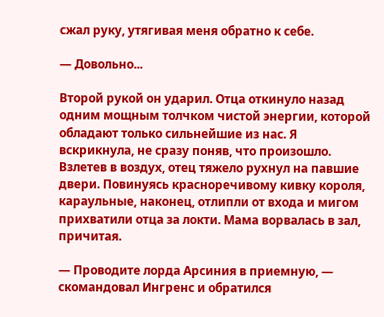сжал руку, утягивая меня обратно к себе.

— Довольно...

Второй рукой он ударил. Отца откинуло назад одним мощным толчком чистой энергии, которой обладают только сильнейшие из нас. Я вскрикнула, не сразу поняв, что произошло. Взлетев в воздух, отец тяжело рухнул на павшие двери. Повинуясь красноречивому кивку короля, караульные, наконец, отлипли от входа и мигом прихватили отца за локти. Мама ворвалась в зал, причитая.

— Проводите лорда Арсиния в приемную, — скомандовал Ингренс и обратился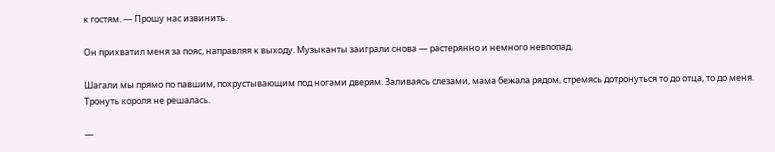к гостям. — Прошу нас извинить.

Он прихватил меня за пояс, направляя к выходу. Музыканты заиграли снова — растерянно и немного невпопад.

Шагали мы прямо по павшим, похрустывающим под ногами дверям. Заливаясь слезами, мама бежала рядом, стремясь дотронуться то до отца, то до меня. Тронуть короля не решалась.

—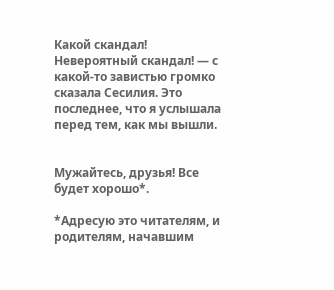Какой скандал! Невероятный скандал! — с какой-то завистью громко сказала Сесилия. Это последнее, что я услышала перед тем, как мы вышли.


Мужайтесь, друзья! Все будет хорошо*.

*Адресую это читателям, и родителям, начавшим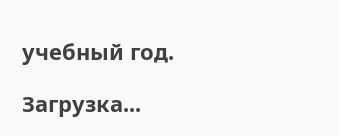учебный год.

Загрузка...